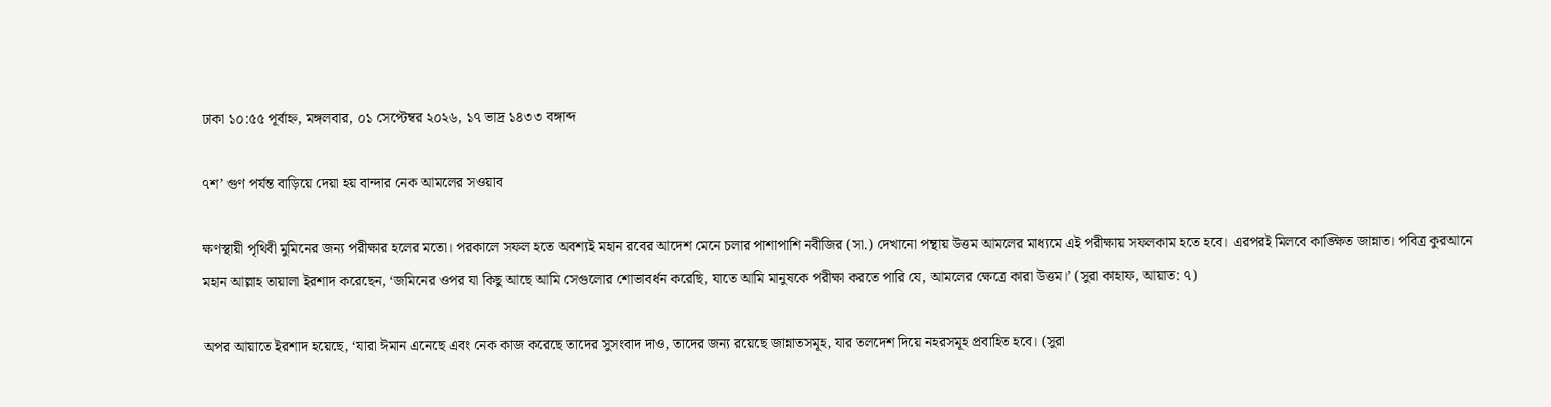ঢাকা ১০:৫৫ পূর্বাহ্ন, মঙ্গলবার, ০১ সেপ্টেম্বর ২০২৬, ১৭ ভাদ্র ১৪৩৩ বঙ্গাব্দ

৭শ’ গুণ পর্যন্ত বাড়িয়ে দেয়া হয় বান্দার নেক আমলের সওয়াব

ক্ষণস্থায়ী পৃথিবী মুমিনের জন্য পরীক্ষার হলের মতো। পরকালে সফল হতে অবশ্যই মহান রবের আদেশ মেনে চলার পাশাপাশি নবীজির (সা.) দেখানো পন্থায় উত্তম আমলের মাধ্যমে এই পরীক্ষায় সফলকাম হতে হবে। এরপরই মিলবে কাঙ্ক্ষিত জান্নাত। পবিত্র কুরআনে মহান আল্লাহ তায়ালা ইরশাদ করেছেন, ‘জমিনের ওপর যা কিছু আছে আমি সেগুলোর শোভাবর্ধন করেছি, যাতে আমি মানুষকে পরীক্ষা করতে পারি যে, আমলের ক্ষেত্রে কারা উত্তম।’ (সুরা কাহাফ, আয়াত: ৭)

অপর আয়াতে ইরশাদ হয়েছে, ‘যারা ঈমান এনেছে এবং নেক কাজ করেছে তাদের সুসংবাদ দাও, তাদের জন্য রয়েছে জান্নাতসমূহ, যার তলদেশ দিয়ে নহরসমূহ প্রবাহিত হবে। (সুরা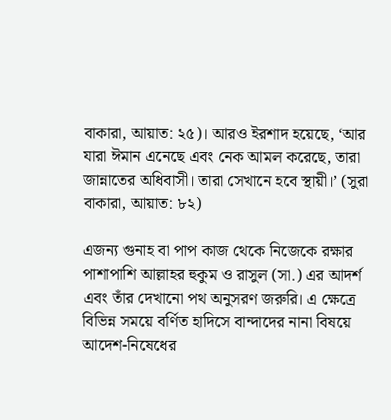বাকারা, আয়াত: ২৫)। আরও ইরশাদ হয়েছে, ‘আর যারা ঈমান এনেছে এবং নেক আমল করেছে, তারা জান্নাতের অধিবাসী। তারা সেখানে হবে স্থায়ী।’ (সুরা বাকারা, আয়াত: ৮২)

এজন্য গুনাহ বা পাপ কাজ থেকে নিজেকে রক্ষার পাশাপাশি আল্লাহর হুকুম ও রাসুল (সা.) এর আদর্শ এবং তাঁর দেখানো পথ অনুসরণ জরুরি। এ ক্ষেত্রে বিভিন্ন সময়ে বর্ণিত হাদিসে বান্দাদের নানা বিষয়ে আদেশ-নিষেধের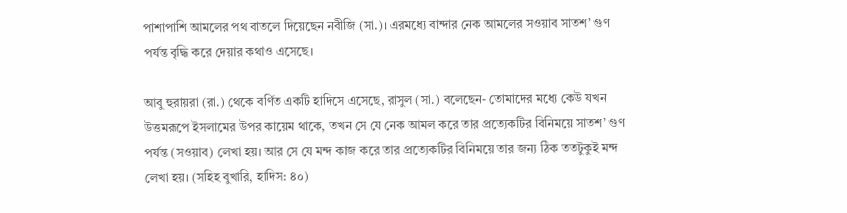পাশাপাশি আমলের পথ বাতলে দিয়েছেন নবীজি (সা.)। এরমধ্যে বান্দার নেক আমলের সওয়াব সাতশ’ গুণ পর্যন্ত বৃদ্ধি করে দেয়ার কথাও এসেছে।

আবু হুরায়রা (রা.) থেকে বর্ণিত একটি হাদিসে এসেছে, রাসুল (সা.) বলেছেন- তোমাদের মধ্যে কেউ যখন উত্তমরূপে ইসলামের উপর কায়েম থাকে, তখন সে যে নেক আমল করে তার প্রত্যেকটির বিনিময়ে সাতশ’ গুণ পর্যন্ত (সওয়াব) লেখা হয়। আর সে যে মন্দ কাজ করে তার প্রত্যেকটির বিনিময়ে তার জন্য ঠিক ততটুকুই মন্দ লেখা হয়। (সহিহ বুখারি, হাদিস: ৪০)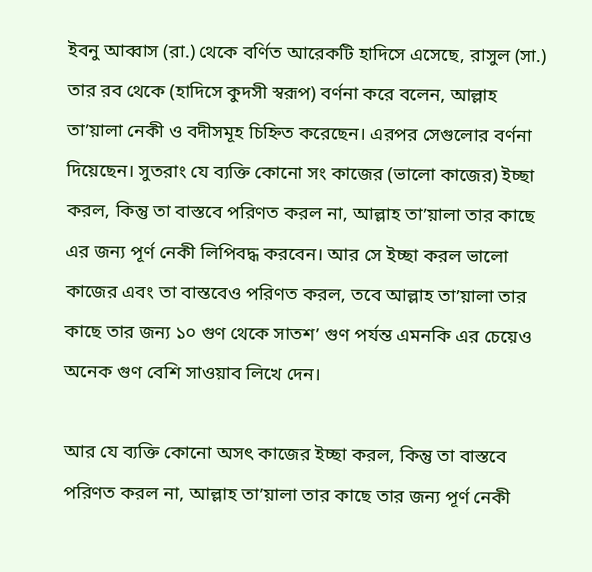ইবনু আব্বাস (রা.) থেকে বর্ণিত আরেকটি হাদিসে এসেছে, রাসুল (সা.) তার রব থেকে (হাদিসে কুদসী স্বরূপ) বর্ণনা করে বলেন, আল্লাহ তা’য়ালা নেকী ও বদীসমূহ চিহ্নিত করেছেন। এরপর সেগুলোর বর্ণনা দিয়েছেন। সুতরাং যে ব্যক্তি কোনো সং কাজের (ভালো কাজের) ইচ্ছা করল, কিন্তু তা বাস্তবে পরিণত করল না, আল্লাহ তা’য়ালা তার কাছে এর জন্য পূর্ণ নেকী লিপিবদ্ধ করবেন। আর সে ইচ্ছা করল ভালো কাজের এবং তা বাস্তবেও পরিণত করল, তবে আল্লাহ তা’য়ালা তার কাছে তার জন্য ১০ গুণ থেকে সাতশ’ গুণ পর্যন্ত এমনকি এর চেয়েও অনেক গুণ বেশি সাওয়াব লিখে দেন।

আর যে ব্যক্তি কোনো অসৎ কাজের ইচ্ছা করল, কিন্তু তা বাস্তবে পরিণত করল না, আল্লাহ তা’য়ালা তার কাছে তার জন্য পূর্ণ নেকী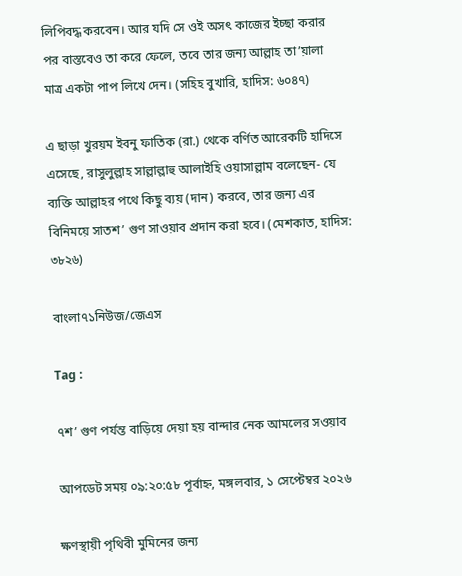লিপিবদ্ধ করবেন। আর যদি সে ওই অসৎ কাজের ইচ্ছা করার পর বাস্তবেও তা করে ফেলে, তবে তার জন্য আল্লাহ তা’য়ালা মাত্র একটা পাপ লিখে দেন। (সহিহ বুখারি, হাদিস: ৬০৪৭)

এ ছাড়া খুরয়ম ইবনু ফাতিক (রা.) থেকে বর্ণিত আরেকটি হাদিসে এসেছে, রাসুলুল্লাহ সাল্লাল্লাহু আলাইহি ওয়াসাল্লাম বলেছেন- যে ব্যক্তি আল্লাহর পথে কিছু ব্যয় (দান) করবে, তার জন্য এর বিনিময়ে সাতশ’ গুণ সাওয়াব প্রদান করা হবে। (মেশকাত, হাদিস: ৩৮২৬)

বাংলা৭১নিউজ/জেএস

Tag :

৭শ’ গুণ পর্যন্ত বাড়িয়ে দেয়া হয় বান্দার নেক আমলের সওয়াব

আপডেট সময় ০৯:২০:৫৮ পূর্বাহ্ন, মঙ্গলবার, ১ সেপ্টেম্বর ২০২৬

ক্ষণস্থায়ী পৃথিবী মুমিনের জন্য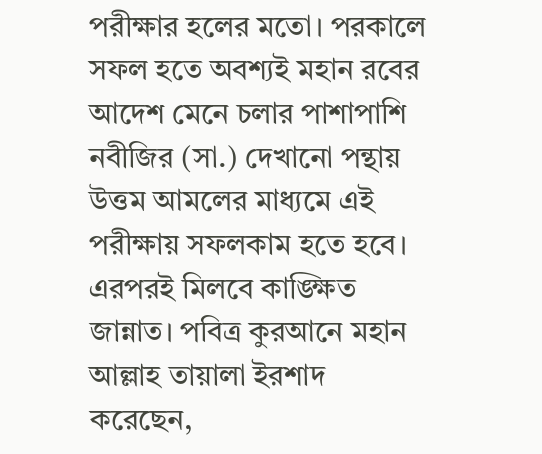পরীক্ষার হলের মতো। পরকালে সফল হতে অবশ্যই মহান রবের আদেশ মেনে চলার পাশাপাশি নবীজির (সা.) দেখানো পন্থায় উত্তম আমলের মাধ্যমে এই পরীক্ষায় সফলকাম হতে হবে। এরপরই মিলবে কাঙ্ক্ষিত জান্নাত। পবিত্র কুরআনে মহান আল্লাহ তায়ালা ইরশাদ করেছেন,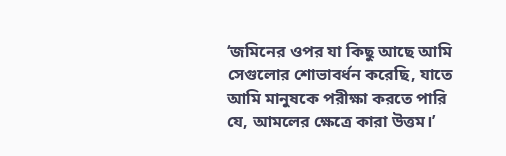‘জমিনের ওপর যা কিছু আছে আমি সেগুলোর শোভাবর্ধন করেছি, যাতে আমি মানুষকে পরীক্ষা করতে পারি যে, আমলের ক্ষেত্রে কারা উত্তম।’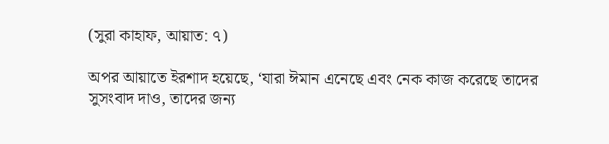(সুরা কাহাফ, আয়াত: ৭)

অপর আয়াতে ইরশাদ হয়েছে, ‘যারা ঈমান এনেছে এবং নেক কাজ করেছে তাদের সুসংবাদ দাও, তাদের জন্য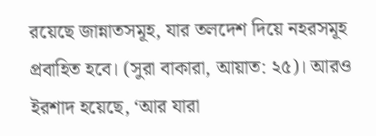রয়েছে জান্নাতসমূহ, যার তলদেশ দিয়ে নহরসমূহ প্রবাহিত হবে। (সুরা বাকারা, আয়াত: ২৫)। আরও ইরশাদ হয়েছে, ‘আর যারা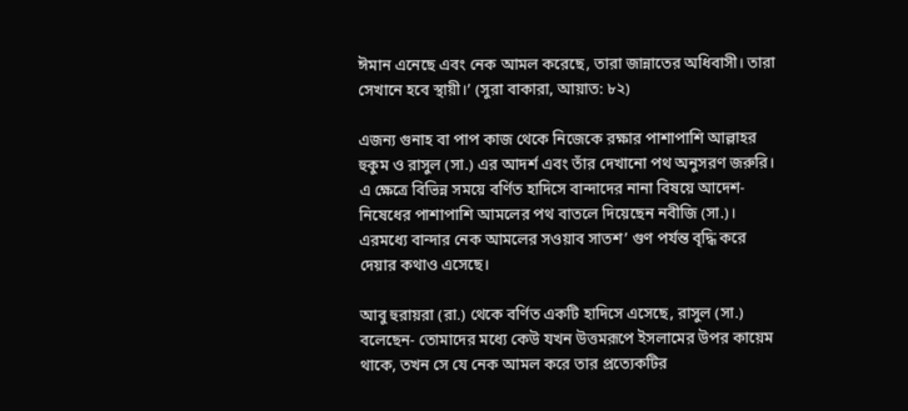ঈমান এনেছে এবং নেক আমল করেছে, তারা জান্নাতের অধিবাসী। তারা সেখানে হবে স্থায়ী।’ (সুরা বাকারা, আয়াত: ৮২)

এজন্য গুনাহ বা পাপ কাজ থেকে নিজেকে রক্ষার পাশাপাশি আল্লাহর হুকুম ও রাসুল (সা.) এর আদর্শ এবং তাঁর দেখানো পথ অনুসরণ জরুরি। এ ক্ষেত্রে বিভিন্ন সময়ে বর্ণিত হাদিসে বান্দাদের নানা বিষয়ে আদেশ-নিষেধের পাশাপাশি আমলের পথ বাতলে দিয়েছেন নবীজি (সা.)। এরমধ্যে বান্দার নেক আমলের সওয়াব সাতশ’ গুণ পর্যন্ত বৃদ্ধি করে দেয়ার কথাও এসেছে।

আবু হুরায়রা (রা.) থেকে বর্ণিত একটি হাদিসে এসেছে, রাসুল (সা.) বলেছেন- তোমাদের মধ্যে কেউ যখন উত্তমরূপে ইসলামের উপর কায়েম থাকে, তখন সে যে নেক আমল করে তার প্রত্যেকটির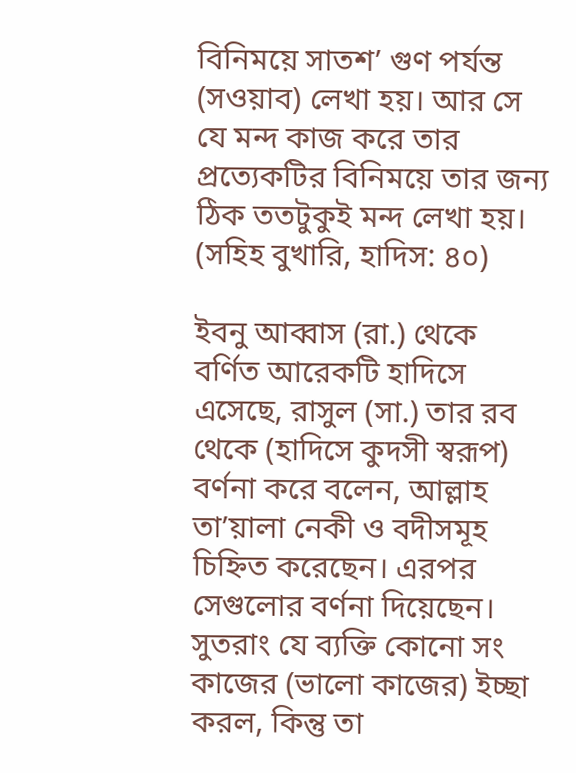বিনিময়ে সাতশ’ গুণ পর্যন্ত (সওয়াব) লেখা হয়। আর সে যে মন্দ কাজ করে তার প্রত্যেকটির বিনিময়ে তার জন্য ঠিক ততটুকুই মন্দ লেখা হয়। (সহিহ বুখারি, হাদিস: ৪০)

ইবনু আব্বাস (রা.) থেকে বর্ণিত আরেকটি হাদিসে এসেছে, রাসুল (সা.) তার রব থেকে (হাদিসে কুদসী স্বরূপ) বর্ণনা করে বলেন, আল্লাহ তা’য়ালা নেকী ও বদীসমূহ চিহ্নিত করেছেন। এরপর সেগুলোর বর্ণনা দিয়েছেন। সুতরাং যে ব্যক্তি কোনো সং কাজের (ভালো কাজের) ইচ্ছা করল, কিন্তু তা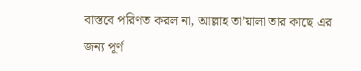বাস্তবে পরিণত করল না, আল্লাহ তা’য়ালা তার কাছে এর জন্য পূর্ণ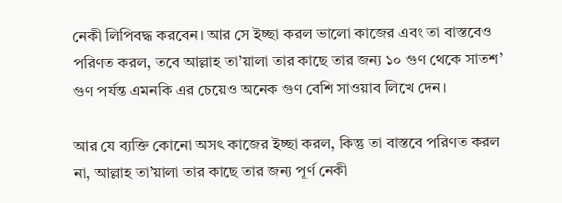নেকী লিপিবদ্ধ করবেন। আর সে ইচ্ছা করল ভালো কাজের এবং তা বাস্তবেও পরিণত করল, তবে আল্লাহ তা’য়ালা তার কাছে তার জন্য ১০ গুণ থেকে সাতশ’ গুণ পর্যন্ত এমনকি এর চেয়েও অনেক গুণ বেশি সাওয়াব লিখে দেন।

আর যে ব্যক্তি কোনো অসৎ কাজের ইচ্ছা করল, কিন্তু তা বাস্তবে পরিণত করল না, আল্লাহ তা’য়ালা তার কাছে তার জন্য পূর্ণ নেকী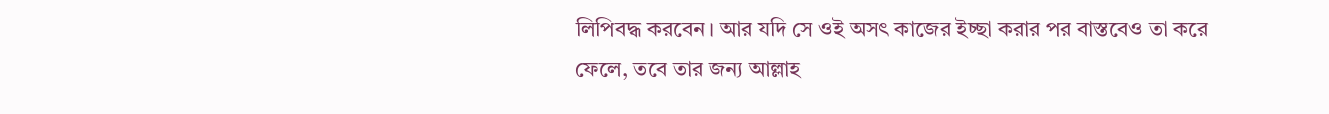লিপিবদ্ধ করবেন। আর যদি সে ওই অসৎ কাজের ইচ্ছা করার পর বাস্তবেও তা করে ফেলে, তবে তার জন্য আল্লাহ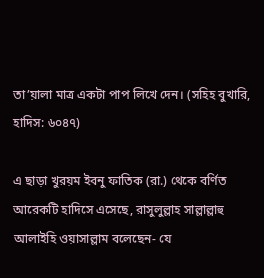তা’য়ালা মাত্র একটা পাপ লিখে দেন। (সহিহ বুখারি, হাদিস: ৬০৪৭)

এ ছাড়া খুরয়ম ইবনু ফাতিক (রা.) থেকে বর্ণিত আরেকটি হাদিসে এসেছে, রাসুলুল্লাহ সাল্লাল্লাহু আলাইহি ওয়াসাল্লাম বলেছেন- যে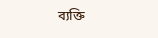ব্যক্তি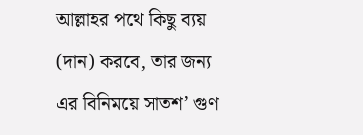আল্লাহর পথে কিছু ব্যয় (দান) করবে, তার জন্য এর বিনিময়ে সাতশ’ গুণ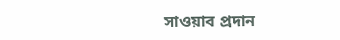সাওয়াব প্রদান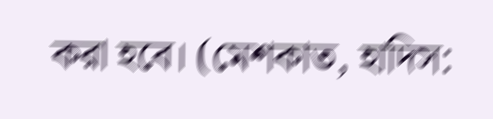করা হবে। (মেশকাত, হাদিস: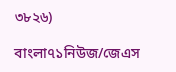৩৮২৬)

বাংলা৭১নিউজ/জেএস